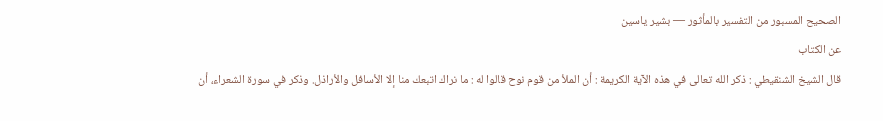الصحيح المسبور من التفسير بالمأثور — بشير ياسين
عن الكتاب
قال الشيخ الشنقيطي : ذكر الله تعالى في هذه الآية الكريمة : أن الملأ من قوم نوح قالوا له : ما نراك اتبعك منا إلا الأسافل والأراذل. وذكر في سورة الشعراء، أن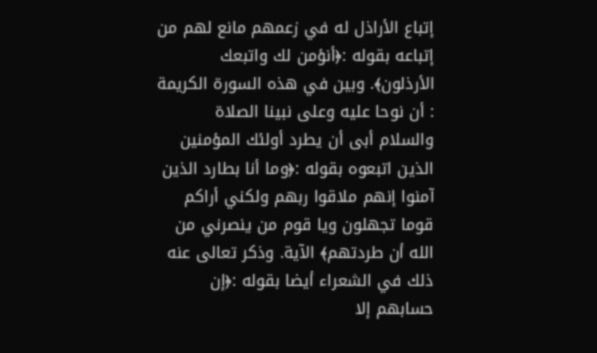إتباع الأراذل له في زعمهم مانع لهم من إتباعه بقوله :﴿أنؤمن لك واتبعك الأرذلون﴾. وبين في هذه السورة الكريمة : أن نوحا عليه وعلى نبينا الصلاة والسلام أبى أن يطرد أولئك المؤمنين الذين اتبعوه بقوله :﴿وما أنا بطارد الذين آمنوا إنهم ملاقوا ربهم ولكني أراكم قوما تجهلون ويا قوم من ينصرني من الله أن طردتهم﴾ الآية. وذكر تعالى عنه ذلك في الشعراء أيضا بقوله :﴿إن حسابهم إلا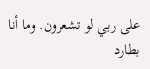على ربي لو تشعرون. وما أنا بطارد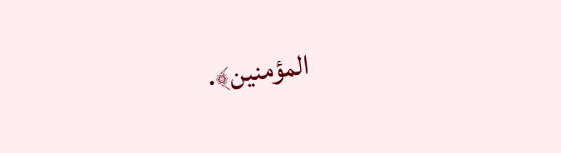المؤمنين﴾.